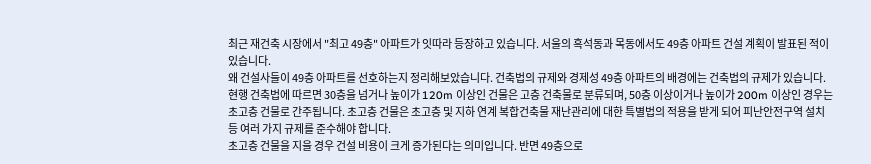최근 재건축 시장에서 "최고 49층" 아파트가 잇따라 등장하고 있습니다. 서울의 흑석동과 목동에서도 49층 아파트 건설 계획이 발표된 적이 있습니다.
왜 건설사들이 49층 아파트를 선호하는지 정리해보았습니다. 건축법의 규제와 경제성 49층 아파트의 배경에는 건축법의 규제가 있습니다.
현행 건축법에 따르면 30층을 넘거나 높이가 120m 이상인 건물은 고층 건축물로 분류되며, 50층 이상이거나 높이가 200m 이상인 경우는 초고층 건물로 간주됩니다. 초고층 건물은 초고층 및 지하 연계 복합건축물 재난관리에 대한 특별법의 적용을 받게 되어 피난안전구역 설치 등 여러 가지 규제를 준수해야 합니다.
초고층 건물을 지을 경우 건설 비용이 크게 증가된다는 의미입니다. 반면 49층으로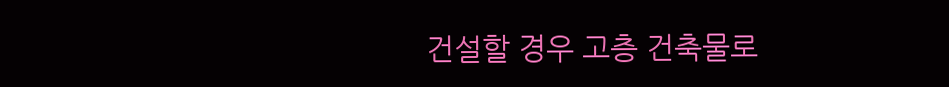건설할 경우 고층 건축물로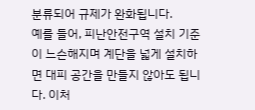분류되어 규제가 완화됩니다.
예를 들어, 피난안전구역 설치 기준이 느슨해지며 계단을 넓게 설치하면 대피 공간을 만들지 않아도 됩니다. 이처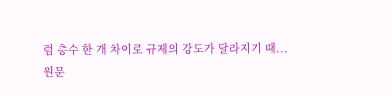럼 층수 한 개 차이로 규제의 강도가 달라지기 때...
원문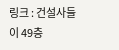링크 : 건설사들이 49층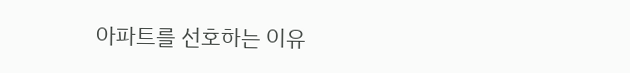아파트를 선호하는 이유